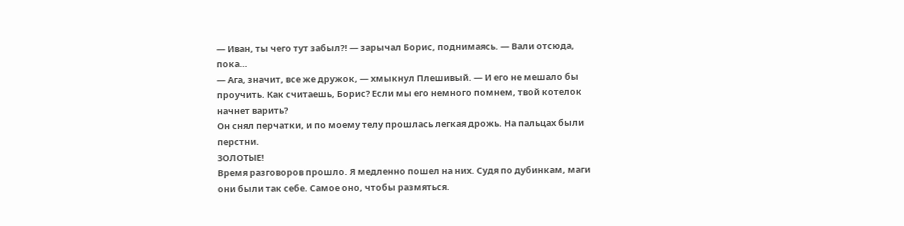— Иван, ты чего тут забыл⁈ — зарычал Борис, поднимаясь. — Вали отсюда, пока…
— Ага, значит, все же дружок, — хмыкнул Плешивый. — И его не мешало бы проучить. Как считаешь, Борис? Если мы его немного помнем, твой котелок начнет варить?
Он снял перчатки, и по моему телу прошлась легкая дрожь. На пальцах были перстни.
ЗОЛОТЫЕ!
Время разговоров прошло. Я медленно пошел на них. Судя по дубинкам, маги они были так себе. Самое оно, чтобы размяться.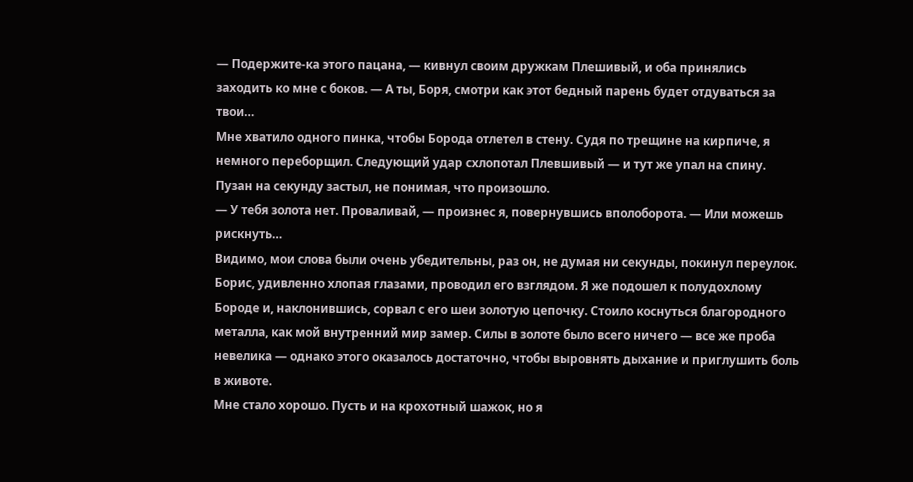— Подержите-ка этого пацана, — кивнул своим дружкам Плешивый, и оба принялись заходить ко мне с боков. — А ты, Боря, смотри как этот бедный парень будет отдуваться за твои…
Мне хватило одного пинка, чтобы Борода отлетел в стену. Судя по трещине на кирпиче, я немного переборщил. Следующий удар схлопотал Плевшивый — и тут же упал на спину. Пузан на секунду застыл, не понимая, что произошло.
— У тебя золота нет. Проваливай, — произнес я, повернувшись вполоборота. — Или можешь рискнуть…
Видимо, мои слова были очень убедительны, раз он, не думая ни секунды, покинул переулок.
Борис, удивленно хлопая глазами, проводил его взглядом. Я же подошел к полудохлому Бороде и, наклонившись, сорвал с его шеи золотую цепочку. Стоило коснуться благородного металла, как мой внутренний мир замер. Силы в золоте было всего ничего — все же проба невелика — однако этого оказалось достаточно, чтобы выровнять дыхание и приглушить боль в животе.
Мне стало хорошо. Пусть и на крохотный шажок, но я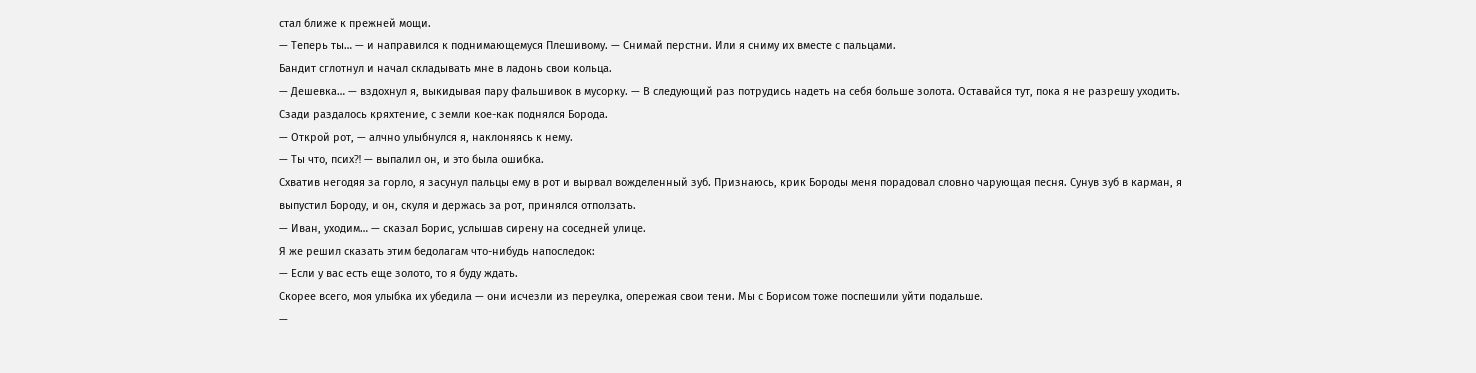стал ближе к прежней мощи.
— Теперь ты… — и направился к поднимающемуся Плешивому. — Снимай перстни. Или я сниму их вместе с пальцами.
Бандит сглотнул и начал складывать мне в ладонь свои кольца.
— Дешевка… — вздохнул я, выкидывая пару фальшивок в мусорку. — В следующий раз потрудись надеть на себя больше золота. Оставайся тут, пока я не разрешу уходить.
Сзади раздалось кряхтение, с земли кое-как поднялся Борода.
— Открой рот, — алчно улыбнулся я, наклоняясь к нему.
— Ты что, псих⁈ — выпалил он, и это была ошибка.
Схватив негодяя за горло, я засунул пальцы ему в рот и вырвал вожделенный зуб. Признаюсь, крик Бороды меня порадовал словно чарующая песня. Сунув зуб в карман, я выпустил Бороду, и он, скуля и держась за рот, принялся отползать.
— Иван, уходим… — сказал Борис, услышав сирену на соседней улице.
Я же решил сказать этим бедолагам что-нибудь напоследок:
— Если у вас есть еще золото, то я буду ждать.
Скорее всего, моя улыбка их убедила — они исчезли из переулка, опережая свои тени. Мы с Борисом тоже поспешили уйти подальше.
—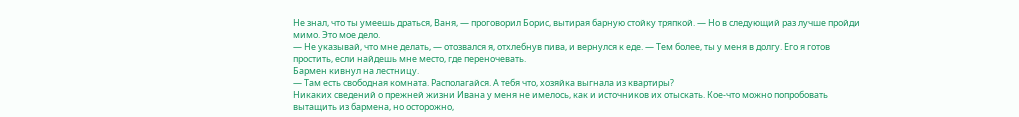Не знал, что ты умеешь драться, Ваня, — проговорил Борис, вытирая барную стойку тряпкой. — Но в следующий раз лучше пройди мимо. Это мое дело.
— Не указывай, что мне делать, — отозвался я, отхлебнув пива, и вернулся к еде. — Тем более, ты у меня в долгу. Его я готов простить, если найдешь мне место, где переночевать.
Бармен кивнул на лестницу.
— Там есть свободная комната. Располагайся. А тебя что, хозяйка выгнала из квартиры?
Никаких сведений о прежней жизни Ивана у меня не имелось, как и источников их отыскать. Кое-что можно попробовать вытащить из бармена, но осторожно,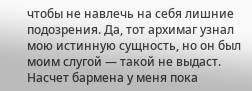чтобы не навлечь на себя лишние подозрения. Да, тот архимаг узнал мою истинную сущность, но он был моим слугой — такой не выдаст. Насчет бармена у меня пока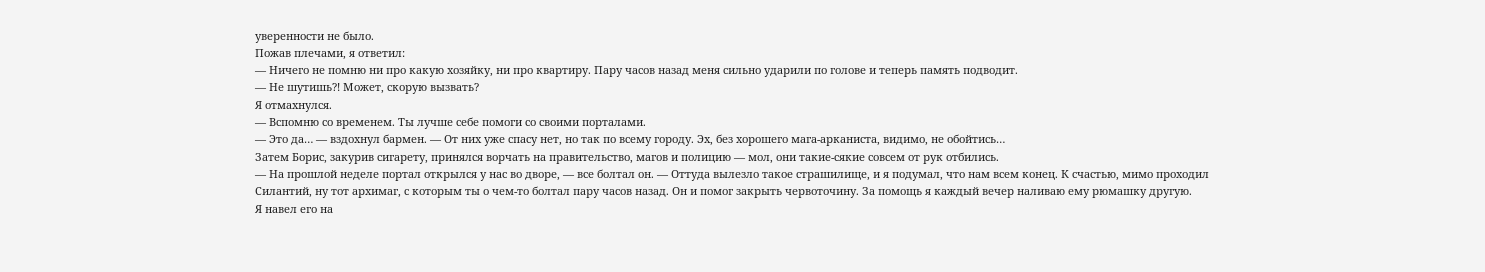уверенности не было.
Пожав плечами, я ответил:
— Ничего не помню ни про какую хозяйку, ни про квартиру. Пару часов назад меня сильно ударили по голове и теперь память подводит.
— Не шутишь⁈ Может, скорую вызвать?
Я отмахнулся.
— Вспомню со временем. Ты лучше себе помоги со своими порталами.
— Это да… — вздохнул бармен. — От них уже спасу нет, но так по всему городу. Эх, без хорошего мага-арканиста, видимо, не обойтись…
Затем Борис, закурив сигарету, принялся ворчать на правительство, магов и полицию — мол, они такие-сякие совсем от рук отбились.
— На прошлой неделе портал открылся у нас во дворе, — все болтал он. — Оттуда вылезло такое страшилище, и я подумал, что нам всем конец. К счастью, мимо проходил Силантий, ну тот архимаг, с которым ты о чем-то болтал пару часов назад. Он и помог закрыть червоточину. За помощь я каждый вечер наливаю ему рюмашку другую.
Я навел его на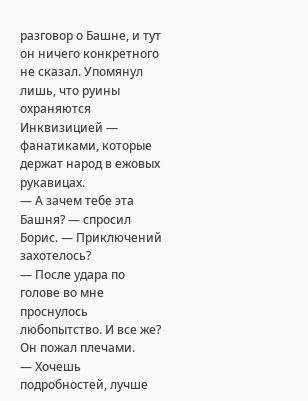разговор о Башне, и тут он ничего конкретного не сказал. Упомянул лишь, что руины охраняются Инквизицией — фанатиками, которые держат народ в ежовых рукавицах.
— А зачем тебе эта Башня? — спросил Борис. — Приключений захотелось?
— После удара по голове во мне проснулось любопытство. И все же?
Он пожал плечами.
— Хочешь подробностей, лучше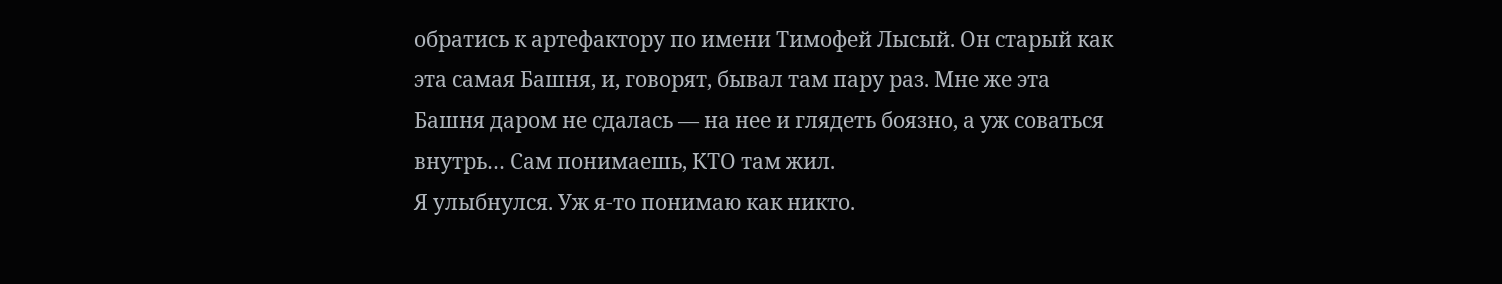обратись к артефактору по имени Тимофей Лысый. Он старый как эта самая Башня, и, говорят, бывал там пару раз. Мне же эта Башня даром не сдалась — на нее и глядеть боязно, а уж соваться внутрь… Сам понимаешь, КТО там жил.
Я улыбнулся. Уж я-то понимаю как никто.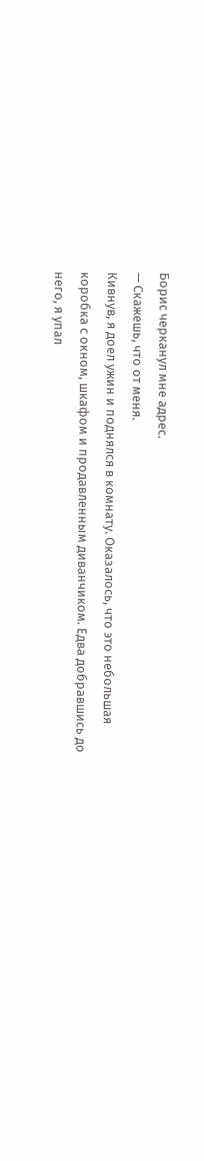Борис черканул мне адрес.
— Скажешь, что от меня.
Кивнув, я доел ужин и поднялся в комнату. Оказалось, что это небольшая коробка с окном, шкафом и продавленным диванчиком. Едва добравшись до него, я упал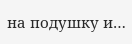на подушку и…